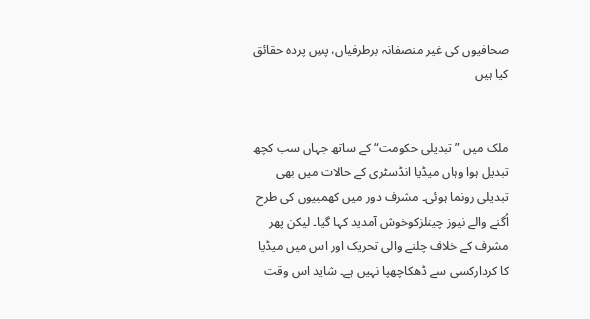صحافیوں کی غیر منصفانہ برطرفیاں، پسِ پردہ حقائق کیا ہیں


ملک میں ”تبدیلی حکومت“ کے ساتھ جہاں سب کچھ تبدیل ہوا وہاں میڈیا انڈسٹری کے حالات میں بھی تبدیلی رونما ہوئی۔ مشرف دور میں کھمبیوں کی طرح اُگنے والے نیوز چینلزکوخوش آمدید کہا گیا۔ لیکن پھر مشرف کے خلاف چلنے والی تحریک اور اس میں میڈیا کا کردارکسی سے ڈھکاچھپا نہیں ہے۔ شاید اس وقت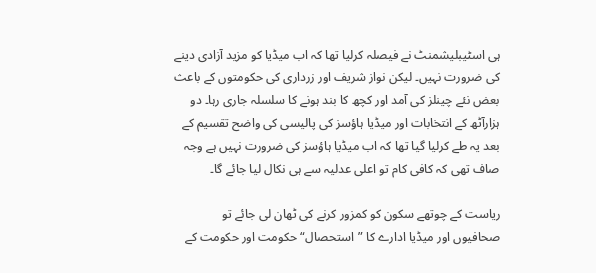ہی اسٹیبلیشمنٹ نے فیصلہ کرلیا تھا کہ اب میڈیا کو مزید آزادی دینے کی ضرورت نہیں۔ لیکن نواز شریف اور زرداری کی حکومتوں کے باعث بعض نئے چینلز کی آمد اور کچھ کا بند ہونے کا سلسلہ جاری رہا۔ دو ہزارآٹھ کے انتخابات اور میڈیا ہاؤسز کی پالیسی کی واضح تقسیم کے بعد یہ طے کرلیا گیا تھا کہ اب میڈیا ہاؤسز کی ضرورت نہیں ہے وجہ صاف تھی کہ کافی کام تو اعلی عدلیہ سے ہی نکال لیا جائے گا۔

ریاست کے چوتھے سکون کو کمزور کرنے کی ٹھان لی جائے تو صحافیوں اور میڈیا ادارے کا ”استحصال“ حکومت اور حکومت کے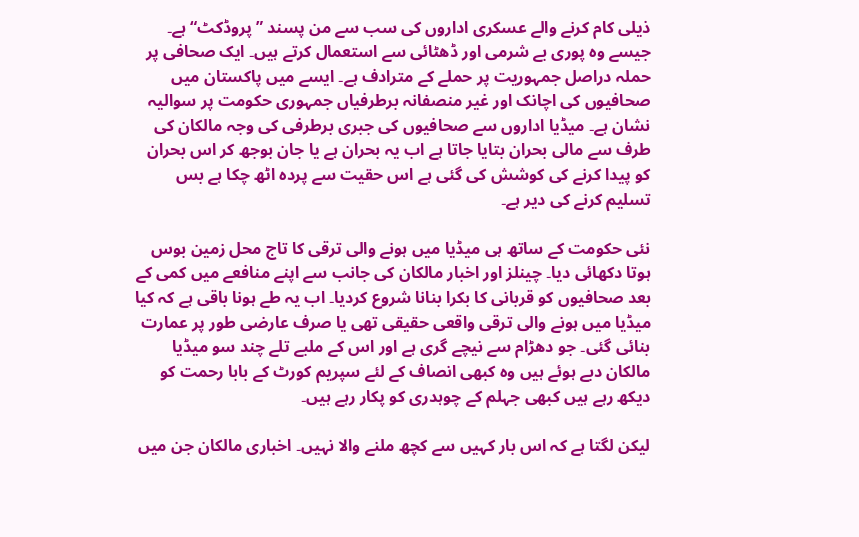ذیلی کام کرنے والے عسکری اداروں کی سب سے من پسند ”پروڈکٹ“ ہے۔ جیسے وہ پوری بے شرمی اور ڈھٹائی سے استعمال کرتے ہیں۔ ایک صحافی پر حملہ دراصل جمہوریت پر حملے کے مترادف ہے۔ ایسے میں پاکستان میں صحافیوں کی اچانک اور غیر منصفانہ برطرفیاں جمہوری حکومت پر سوالیہ نشان ہے۔ میڈیا اداروں سے صحافیوں کی جبری برطرفی کی وجہ مالکان کی طرف سے مالی بحران بتایا جاتا ہے اب یہ بحران ہے یا جان بوجھ کر اس بحران کو پیدا کرنے کی کوشش کی گئی ہے اس حقیت سے پردہ اٹھ چکا ہے بس تسلیم کرنے کی دیر ہے۔

نئی حکومت کے ساتھ ہی میڈیا میں ہونے والی ترقی کا تاج محل زمین بوس ہوتا دکھائی دیا۔ چینلز اور اخبار مالکان کی جانب سے اپنے منافعے میں کمی کے بعد صحافیوں کو قربانی کا بکرا بنانا شروع کردیا۔ اب یہ طے ہونا باقی ہے کہ کیا میڈیا میں ہونے والی ترقی واقعی حقیقی تھی یا صرف عارضی طور پر عمارت بنائی گئی۔ جو دھڑام سے نیچے گری ہے اور اس کے ملبے تلے چند سو میڈیا مالکان دبے ہوئے ہیں وہ کبھی انصاف کے لئے سپریم کورٹ کے بابا رحمت کو دیکھ رہے ہیں کبھی جہلم کے چوہدری کو پکار رہے ہیں۔

لیکن لگتا ہے کہ اس بار کہیں سے کچھ ملنے والا نہیں۔ اخباری مالکان جن میں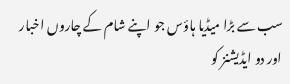سب سے بڑا میڈیا ہاؤس جو اپنے شام کے چاروں اخبار اور دو ایڈیشنز کو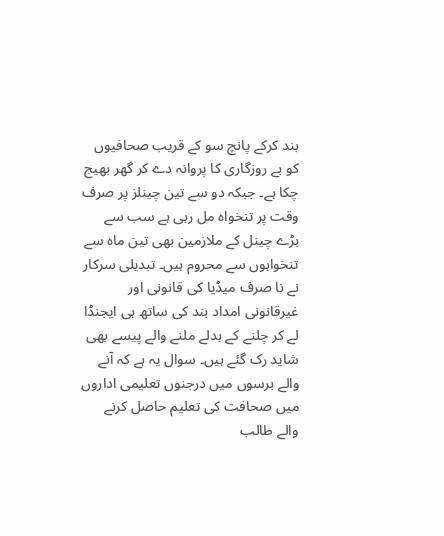بند کرکے پانچ سو کے قریب صحافیوں کو بے روزگاری کا پروانہ دے کر گھر بھیج چکا ہے۔ جبکہ دو سے تین چینلز پر صرف وقت پر تنخواہ مل رہی ہے سب سے بڑے چینل کے ملازمین بھی تین ماہ سے تنخواہوں سے محروم ہیں۔ تبدیلی سرکار نے نا صرف میڈیا کی قانونی اور غیرقانونی امداد بند کی ساتھ ہی ایجنڈا لے کر چلنے کے بدلے ملنے والے پیسے بھی شاید رک گئے ہیں۔ سوال یہ ہے کہ آنے والے برسوں میں درجنوں تعلیمی اداروں میں صحافت کی تعلیم حاصل کرنے والے طالب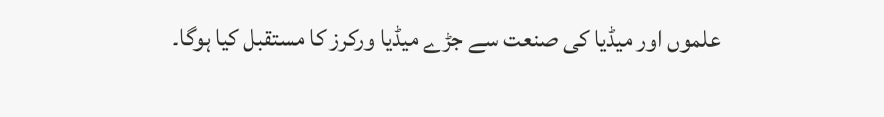علموں اور میڈیا کی صنعت سے جڑے میڈیا ورکرز کا مستقبل کیا ہوگا۔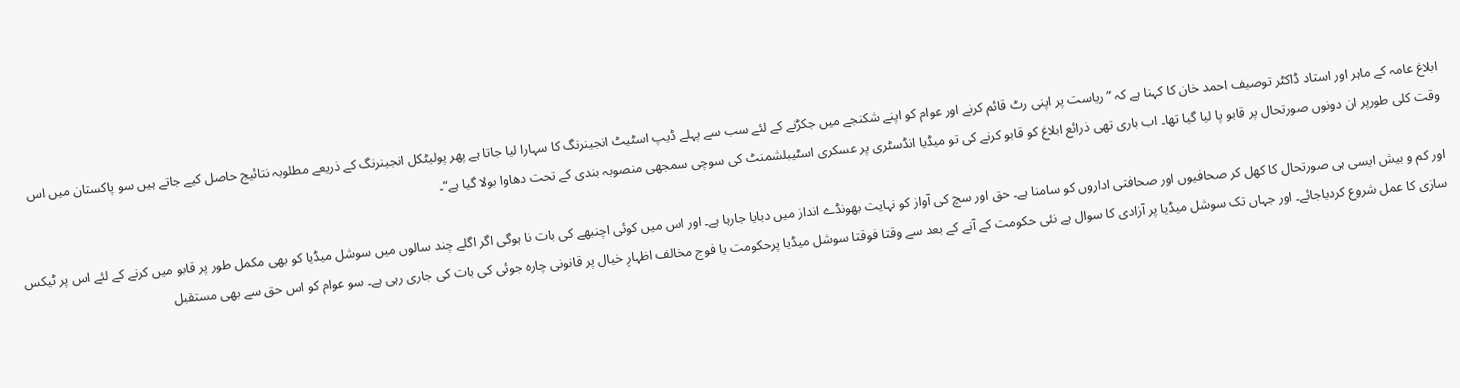ابلاغ عامہ کے ماہر اور استاد ڈاکٹر توصیف احمد خان کا کہنا ہے کہ ”ریاست پر اپنی رٹ قائم کرنے اور عوام کو اپنے شکنجے میں جکڑنے کے لئے سب سے پہلے ڈیپ اسٹیٹ انجینرنگ کا سہارا لیا جاتا ہے پھر پولیٹکل انجینرنگ کے ذریعے مطلوبہ نتائیج حاصل کیے جاتے ہیں سو پاکستان میں اس وقت کلی طورپر ان دونوں صورتحال پر قابو پا لیا گیا تھا۔ اب باری تھی ذرائع ابلاغ کو قابو کرنے کی تو میڈیا انڈسٹری پر عسکری اسٹیبلشمنٹ کی سوچی سمجھی منصوبہ بندی کے تحت دھاوا بولا گیا ہے“۔

اور کم و بیش ایسی ہی صورتحال کا کھل کر صحافیوں اور صحافتی اداروں کو سامنا ہے۔ حق اور سچ کی آواز کو نہایت بھونڈے انداز میں دبایا جارہا ہے۔ اور اس میں کوئی اچنبھے کی بات نا ہوگی اگر اگلے چند سالوں میں سوشل میڈیا کو بھی مکمل طور پر قابو میں کرنے کے لئے اس پر ٹیکس سازی کا عمل شروع کردیاجائے۔ اور جہاں تک سوشل میڈیا پر آزادی کا سوال ہے نئی حکومت کے آنے کے بعد سے وقتا فوقتا سوشل میڈیا پرحکومت یا فوج مخالف اظہارِ خیال پر قانونی چارہ جوئی کی بات کی جاری رہی ہے۔ سو عوام کو اس حق سے بھی مستقبل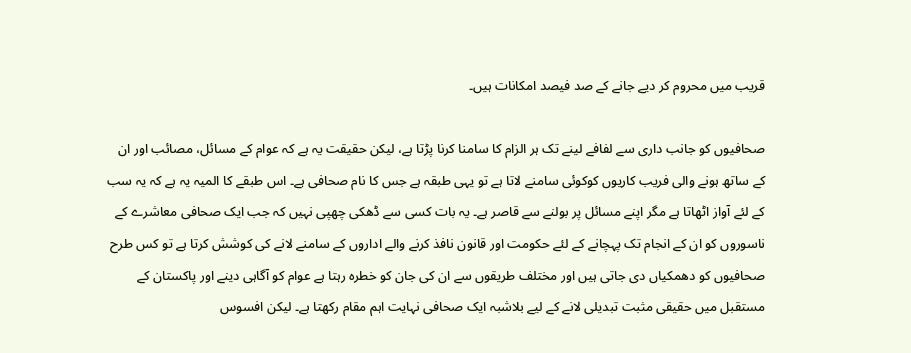قریب میں محروم کر دیے جانے کے صد فیصد امکانات ہیں۔

صحافیوں کو جانب داری سے لفافے لینے تک ہر الزام کا سامنا کرنا پڑتا ہے، لیکن حقیقت یہ ہے کہ عوام کے مسائل، مصائب اور ان کے ساتھ ہونے والی فریب کاریوں کوکوئی سامنے لاتا ہے تو یہی طبقہ ہے جس کا نام صحافی ہے۔ اس طبقے کا المیہ یہ ہے کہ یہ سب کے لئے آواز اٹھاتا ہے مگر اپنے مسائل پر بولنے سے قاصر ہے۔ یہ بات کسی سے ڈھکی چھپی نہیں کہ جب ایک صحافی معاشرے کے ناسوروں کو ان کے انجام تک پہچانے کے لئے حکومت اور قانون نافذ کرنے والے اداروں کے سامنے لانے کی کوشش کرتا ہے تو کس طرح صحافیوں کو دھمکیاں دی جاتی ہیں اور مختلف طریقوں سے ان کی جان کو خطرہ رہتا ہے عوام کو آگاہی دینے اور پاکستان کے مستقبل میں حقیقی مثبت تبدیلی لانے کے لیے بلاشبہ ایک صحافی نہایت اہم مقام رکھتا ہے۔ لیکن افسوس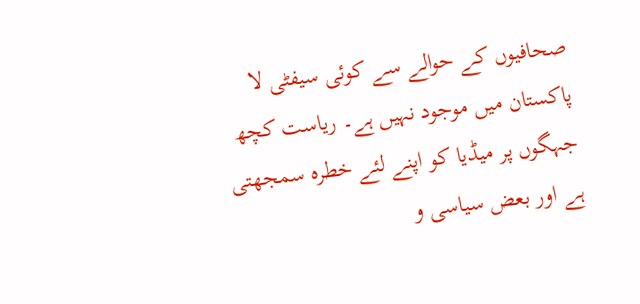صحافیوں کے حوالے سے کوئی سیفٹی لا پاکستان میں موجود نہیں ہے۔ ریاست کچھ جہگوں پر میڈیا کو اپنے لئے خطرہ سمجھتی ہے اور بعض سیاسی و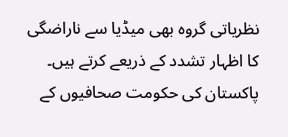نظریاتی گروہ بھی میڈیا سے ناراضگی کا اظہار تشدد کے ذریعے کرتے ہیں۔ پاکستان کی حکومت صحافیوں کے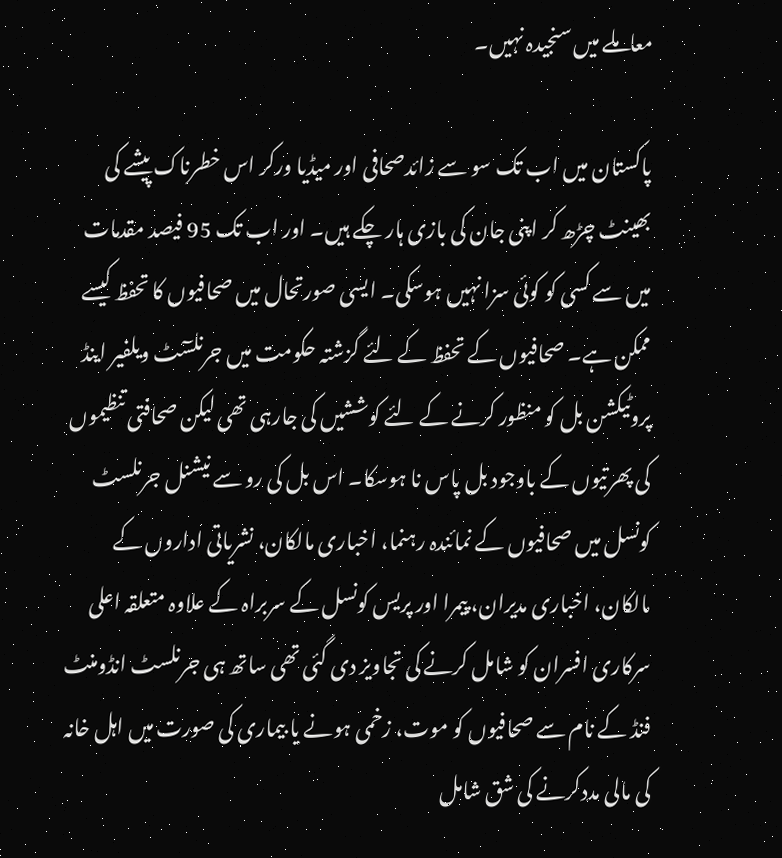معاملے میں سنجیدہ نہیں۔

پاکستان میں اب تک سو سے زائدصحافی اور میڈیا ورکر اس خطرناک پیشے کی بھینٹ چڑھ کر اپنی جان کی بازی ہار چکے ہیں۔ اور اب تک 95 فیصد مقدمات میں سے کسی کو کوئی سزا نہیں ہوسکی۔ ایسی صورتحال میں صحافیوں کا تحفظ کیسے ممکن ہے۔ صحافیوں کے تحفظ کے لئے گزشتہ حکومت میں جرنلسٓٹ ویلفیر اینڈ پروٹیکشن بل کو منظور کرنے کے لئے کوششیں کی جارہی تھی لیکن صحافتی تنظیموں کی پھرتیوں کے باوجود بل پاس نا ہوسکا۔ اس بل کی رو سے نیشنل جرنلسٹ کونسل میں صحافیوں کے نمائندہ رہنما، اخباری مالکان، نشریاتی اداروں کے مالکان، اخباری مدیران، پیمرا اور پریس کونسل کے سربراہ کے علاوہ متعلقہ اعلی سرکاری افسران کو شامل کرنے کی تجاویز دی گئی تھی ساتھ ہی جرنلسٹ انڈومنٹ فنڈ کے نام سے صحافیوں کو موت، زخمی ہونے یا بیماری کی صورت میں اہل خانہ کی مالی مددکرنے کی شق شامل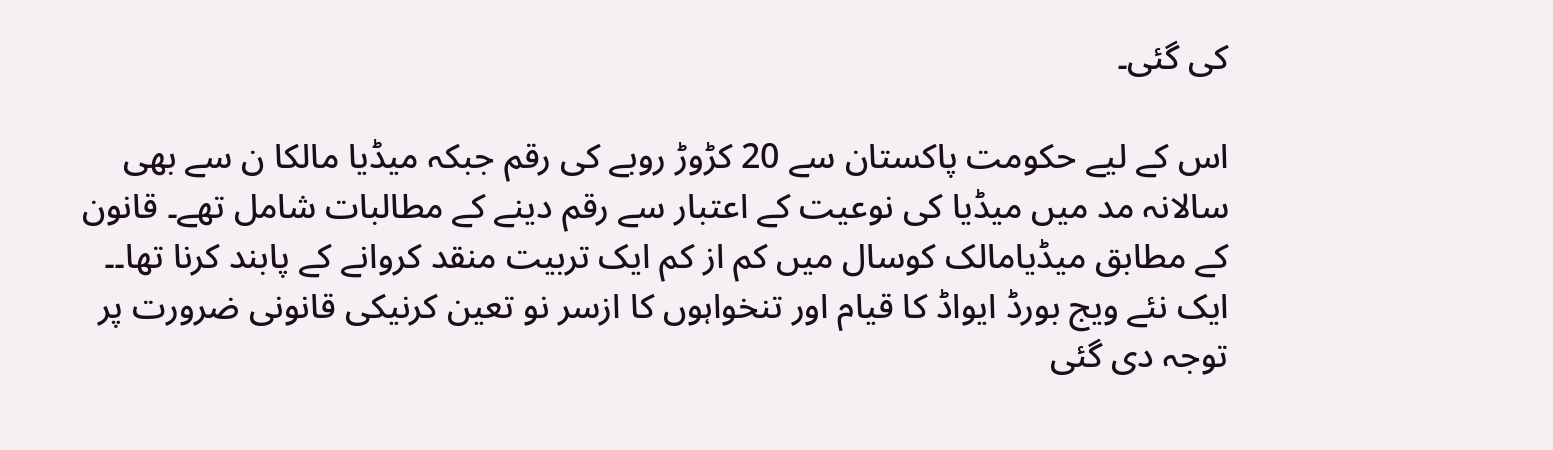کی گئی۔

اس کے لیے حکومت پاکستان سے 20 کڑوڑ روبے کی رقم جبکہ میڈیا مالکا ن سے بھی سالانہ مد میں میڈیا کی نوعیت کے اعتبار سے رقم دینے کے مطالبات شامل تھے۔ قانون کے مطابق میڈیامالک کوسال میں کم از کم ایک تربیت منقد کروانے کے پابند کرنا تھا۔۔ ایک نئے ویج بورڈ ایواڈ کا قیام اور تنخواہوں کا ازسر نو تعین کرنیکی قانونی ضرورت پر توجہ دی گئی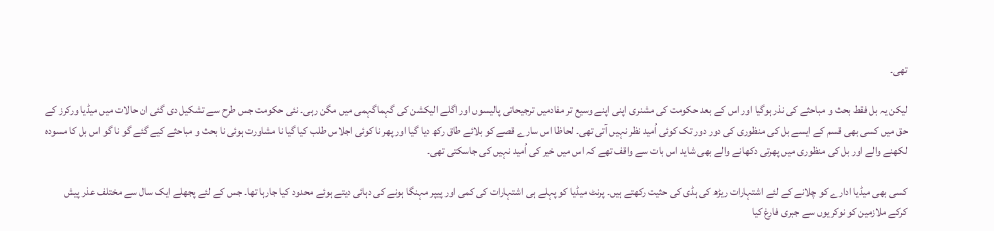تھی۔

لیکن یہ بل فقط بحث و مباحثے کی نذر ہوگیا اور اس کے بعد حکومت کی مشنری اپنی اپنے وسیع تر مفادمیں ترجیحاتی پالیسوں اور اگلے الیکشن کی گہماگہمی میں مگن رہی۔ نئی حکومت جس طرح سے تشکیل دی گئی ان حالات میں میڈیا ورکرز کے حق میں کسی بھی قسم کے ایسے بل کی منظوری کی دور دور تک کوئی اُمید نظر نہیں آتی تھی۔ لحاظا اس سارے قصے کو بلائے طاق رکھ دیا گیا اور پھر نا کوئی اجلاس طلب کیا گیا نا مشاورت ہوئی نا بحث و مباحثے کیے گئے گو نا گو اس بل کا مسودہ لکھنے والے اور بل کی منظوری میں پھرتی دکھانے والے بھی شاید اس بات سے واقف تھے کہ اس میں خیر کی اُمید نہیں کی جاسکتی تھی۔

کسی بھی میڈیا ادارے کو چلانے کے لئے اشتہارات ریڑھ کی ہڈی کی حثیت رکھتے ہیں۔ پرنٹ میڈیا کو پہلے ہی اشتہارات کی کمی اور پیپر مہنگا ہونے کی دہائی دیتے ہوئے محدود کیا جارہا تھا۔ جس کے لئے پجھلے ایک سال سے مختلف عذر پیش کرکے ملازمین کو نوکریوں سے جبری فارغ کیا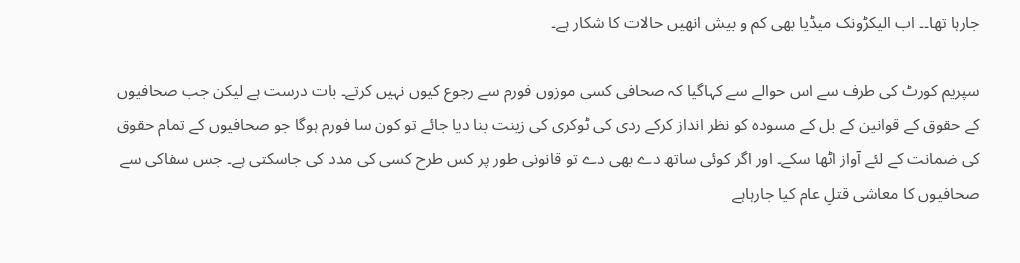جارہا تھا۔۔ اب الیکڑونک میڈیا بھی کم و بیش انھیں حالات کا شکار ہے۔

سپریم کورٹ کی طرف سے اس حوالے سے کہاگیا کہ صحافی کسی موزوں فورم سے رجوع کیوں نہیں کرتے۔ بات درست ہے لیکن جب صحافیوں کے حقوق کے قوانین کے بل کے مسودہ کو نظر انداز کرکے ردی کی ٹوکری کی زینت بنا دیا جائے تو کون سا فورم ہوگا جو صحافیوں کے تمام حقوق کی ضمانت کے لئے آواز اٹھا سکے۔ اور اگر کوئی ساتھ دے بھی دے تو قانونی طور پر کس طرح کسی کی مدد کی جاسکتی ہے۔ جس سفاکی سے صحافیوں کا معاشی قتلِ عام کیا جارہاہے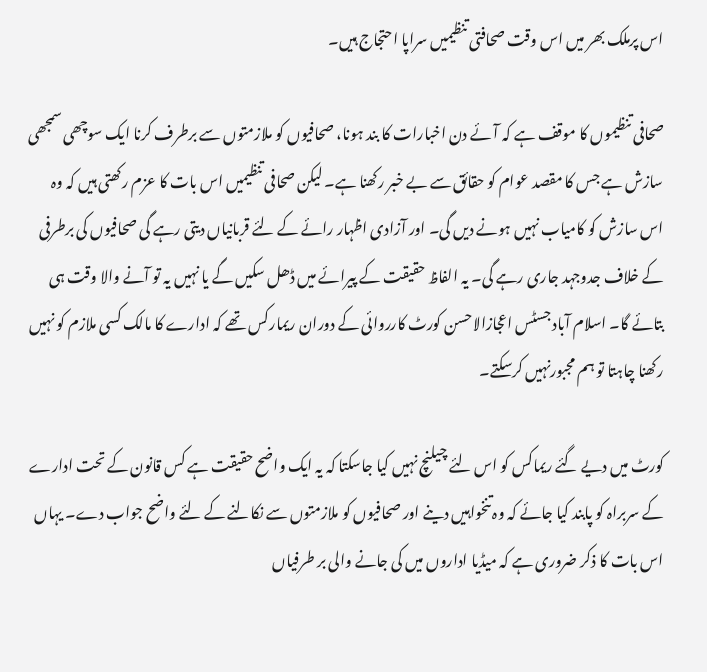اس پرملک بھر میں اس وقت صحافتی تنظیمیں سراپا احتجاج ہیں۔

صحافی تنظیموں کا موقف ہے کہ آئے دن اخبارات کا بند ہونا، صحافیوں کو ملازمتوں سے برطرف کرنا ایک سوچھی سمجھی سازش ہے جس کا مقصد عوام کو حقائق سے بے خبر رکھنا ہے۔ لیکن صحافی تنظیمیں اس بات کا عزم رکھتی ہیں کہ وہ اس سازش کو کامیاب نہیں ہونے دیں گی۔ اور آزادی اظہار رائے کے لئے قربانیاں دیتی رہے گی صحافیوں کی برطرفی کے خلاف جدوجہد جاری رہے گی۔ یہ الفاظ حقیقت کے پیرائے میں ڈھل سکیں گے یا نہیں یہ تو آنے والا وقت ہی بتائے گا۔ اسلام آباد جسٹس اعجازالاحسن کورٹ کارروائی کے دوران ریمارکس تھے کہ ادارے کا مالک کسی ملازم کو نہیں رکھنا چاہتا تو ہم مجبورنہیں کرسکتے۔

کورٹ میں دیے گئے ریماکس کو اس لئے چیلنچ نہیں کیا جاسکتا کہ یہ ایک واضح حقیقت ہے کس قانون کے تحت ادارے کے سربراہ کو پابند کیا جائے کہ وہ تنخواہیں دینے اور صحافیوں کو ملازمتوں سے نکالنے کے لئے واضح جواب دے۔ یہاں اس بات کا ذکر ضروری ہے کہ میڈیا اداروں میں کی جانے والی بر طرفیاں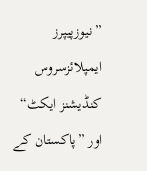”نیوزپیپرز ایمپلائزسروس کنڈیشنز ایکٹ“ اور ”پاکستان کے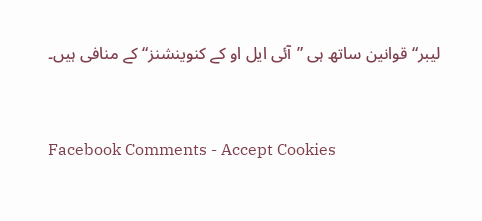لیبر“ قوانین ساتھ ہی ”آئی ایل او کے کنوینشنز“ کے منافی ہیں۔


Facebook Comments - Accept Cookies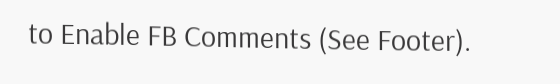to Enable FB Comments (See Footer).